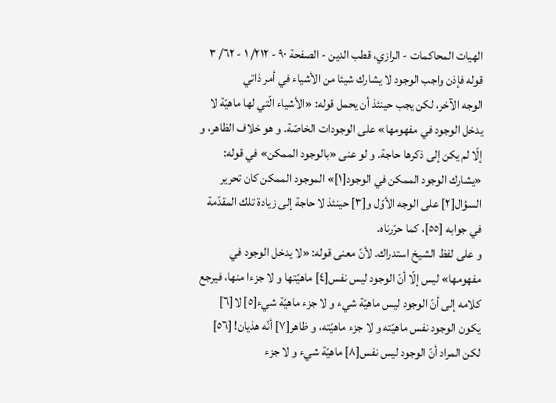الهيات المحاكمات - الرازي، قطب الدين - الصفحة ٩٠ - ٢١٢/ ١ - ٦٢/ ٣ قوله فإذن واجب الوجود لا يشارك شيئا من الأشياء في أمر ذاتي
الوجه الآخر، لكن يجب حينئذ أن يحمل قوله: «الأشياء الّتي لها ماهيّة لا يدخل الوجود في مفهومها» على الوجودات الخاصّة. و هو خلاف الظاهر، و إلّا لم يكن إلى ذكرها حاجة. و لو عنى «بالوجود الممكن» في قوله: «يشارك الوجود الممكن في الوجود[١]» الموجود الممكن كان تحرير السؤال[٢] على الوجه الأوّل و[٣] حينئذ لا حاجة إلى زيادة تلك المقدّمة في جوابه [٥٥]، كما حرّرناه.
و على لفظ الشيخ استدراك. لأنّ معنى قوله: «لا يدخل الوجود في مفهومها» ليس إلّا أنّ الوجود ليس نفس[٤] ماهيّتها و لا جزءا منها، فيرجع كلامه إلى أنّ الوجود ليس ماهيّة شيء و لا جزء ماهيّة شيء[٥] لا[٦] يكون الوجود نفس ماهيّته و لا جزء ماهيّته، و ظاهر[٧] أنّه هذيان! [٥٦] لكن المراد أنّ الوجود ليس نفس[٨] ماهيّة شيء و لا جزء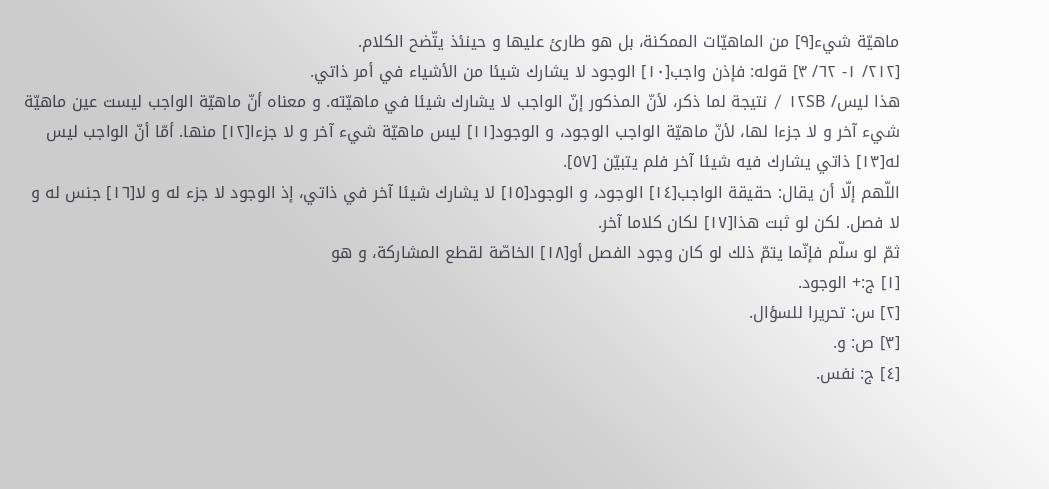ماهيّة شيء[٩] من الماهيّات الممكنة، بل هو طارئ عليها و حينئذ يتّضح الكلام.
[٢١٢/ ١- ٦٢/ ٣] قوله: فإذن واجب[١٠] الوجود لا يشارك شيئا من الأشياء في أمر ذاتي.
هذا ليس/ ١٢SB / نتيجة لما ذكر، لأنّ المذكور إنّ الواجب لا يشارك شيئا في ماهيّته. و معناه أنّ ماهيّة الواجب ليست عين ماهيّة شيء آخر و لا جزءا لها، لأنّ ماهيّة الواجب الوجود، و الوجود[١١] ليس ماهيّة شيء آخر و لا جزءا[١٢] منها. أمّا أنّ الواجب ليس له[١٣] ذاتي يشارك فيه شيئا آخر فلم يتبيّن [٥٧].
اللّهم إلّا أن يقال: حقيقة الواجب[١٤] الوجود، و الوجود[١٥] لا يشارك شيئا آخر في ذاتي، إذ الوجود لا جزء له و لا[١٦] جنس له و لا فصل. لكن لو ثبت هذا[١٧] لكان كلاما آخر.
ثمّ لو سلّم فإنّما يتمّ ذلك لو كان وجود الفصل أو[١٨] الخاصّة لقطع المشاركة، و هو
[١] ج:+ الوجود.
[٢] س: تحريرا للسؤال.
[٣] ص: و.
[٤] ج: نفس.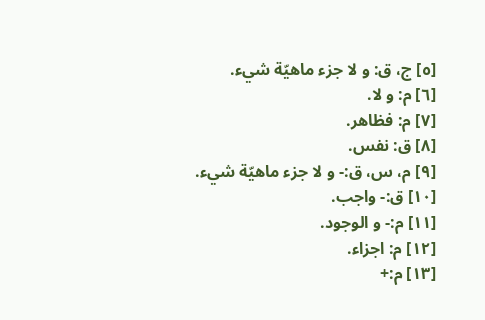[٥] ج، ق: و لا جزء ماهيّة شيء.
[٦] م: و لا.
[٧] م: فظاهر.
[٨] ق: نفس.
[٩] م، س، ق:- و لا جزء ماهيّة شيء.
[١٠] ق:- واجب.
[١١] م:- و الوجود.
[١٢] م: اجزاء.
[١٣] م:+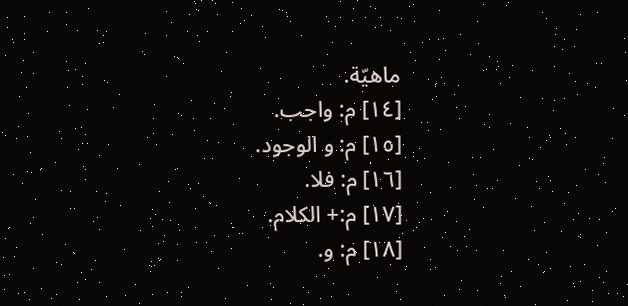ماهيّة.
[١٤] م: واجب.
[١٥] م: و الوجود.
[١٦] م: فلا.
[١٧] م:+ الكلام.
[١٨] م: و.